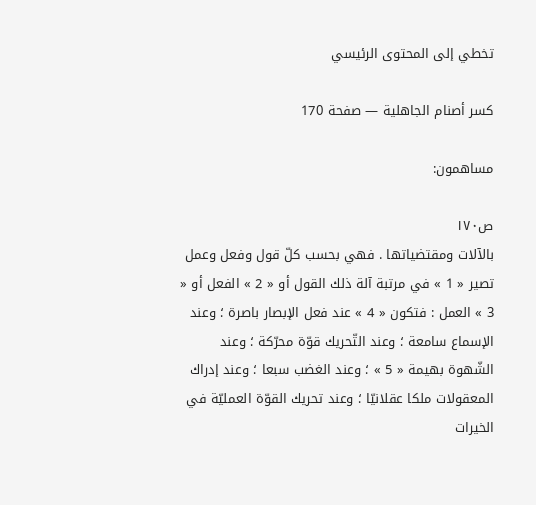تخطي إلى المحتوى الرئيسي

كسر أصنام الجاهلية — صفحة 170

مساهمون:

ص١٧٠
بالآلات ومقتضياتها . فهي بحسب كلّ قول وفعل وعمل تصير « 1 » في مرتبة آلة ذلك القول أو « 2 » الفعل أو « 3 » العمل : فتكون « 4 » عند فعل الإبصار باصرة ؛ وعند الإسماع سامعة ؛ وعند التّحريك قوّة محرّكة ؛ وعند الشّهوة بهيمة « 5 » ؛ وعند الغضب سبعا ؛ وعند إدراك المعقولات ملكا عقلانيّا ؛ وعند تحريك القوّة العمليّة في الخيرات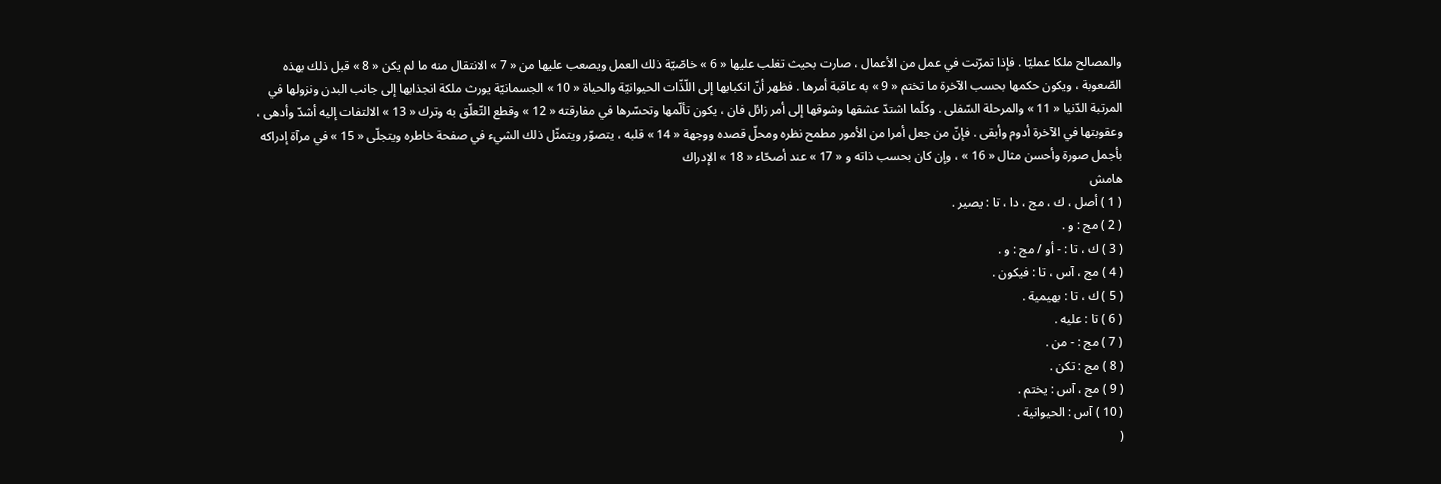والمصالح ملكا عمليّا . فإذا تمرّنت في عمل من الأعمال ، صارت بحيث تغلب عليها « 6 » خاصّيّة ذلك العمل ويصعب عليها من « 7 » الانتقال منه ما لم يكن « 8 » قبل ذلك بهذه الصّعوبة ، ويكون حكمها بحسب الآخرة ما تختم « 9 » به عاقبة أمرها . فظهر أنّ انكبابها إلى اللّذّات الحيوانيّة والحياة « 10 » الجسمانيّة يورث ملكة انجذابها إلى جانب البدن ونزولها في المرتبة الدّنيا « 11 » والمرحلة السّفلى . وكلّما اشتدّ عشقها وشوقها إلى أمر زائل فان ، يكون تألّمها وتحسّرها في مفارقته « 12 » وقطع التّعلّق به وترك « 13 » الالتفات إليه أشدّ وأدهى ، وعقوبتها في الآخرة أدوم وأبقى . فإنّ من جعل أمرا من الأمور مطمح نظره ومحلّ قصده ووجهة « 14 » قلبه ، يتصوّر ويتمثّل ذلك الشيء في صفحة خاطره ويتجلّى « 15 » في مرآة إدراكه بأجمل صورة وأحسن مثال « 16 » ، وإن كان بحسب ذاته و « 17 » عند أصحّاء « 18 » الإدراك
هامش
( 1 ) أصل ، ك ، مج ، دا ، تا : يصير .
( 2 ) مج : و .
( 3 ) ك ، تا : - أو / مج : و .
( 4 ) مج ، آس ، تا : فيكون .
( 5 ) ك ، تا : بهيمية .
( 6 ) تا : عليه .
( 7 ) مج : - من .
( 8 ) مج : تكن .
( 9 ) مج ، آس : يختم .
( 10 ) آس : الحيوانية .
(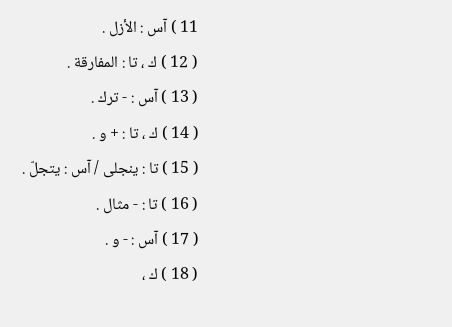11 ) آس : الأزل .
( 12 ) ك ، تا : المفارقة .
( 13 ) آس : - ترك .
( 14 ) ك ، تا : + و .
( 15 ) تا : ينجلى / آس : يتجلّ .
( 16 ) تا : - مثال .
( 17 ) آس : - و .
( 18 ) ك ،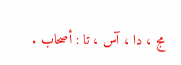مج ، دا ، آس ، تا : أصحاب .